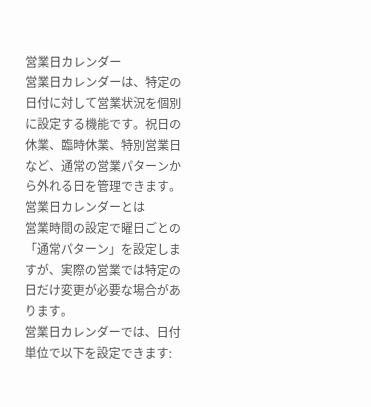営業日カレンダー
営業日カレンダーは、特定の日付に対して営業状況を個別に設定する機能です。祝日の休業、臨時休業、特別営業日など、通常の営業パターンから外れる日を管理できます。
営業日カレンダーとは
営業時間の設定で曜日ごとの「通常パターン」を設定しますが、実際の営業では特定の日だけ変更が必要な場合があります。
営業日カレンダーでは、日付単位で以下を設定できます: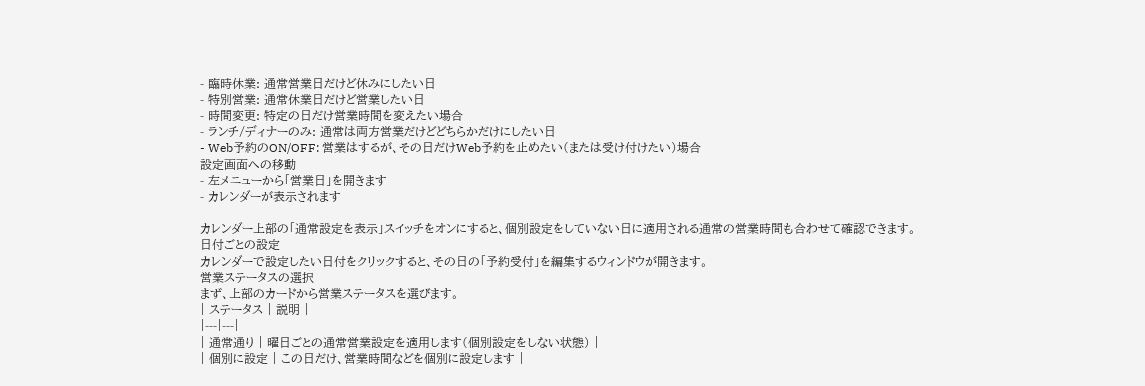- 臨時休業: 通常営業日だけど休みにしたい日
- 特別営業: 通常休業日だけど営業したい日
- 時間変更: 特定の日だけ営業時間を変えたい場合
- ランチ/ディナーのみ: 通常は両方営業だけどどちらかだけにしたい日
- Web予約のON/OFF: 営業はするが、その日だけWeb予約を止めたい(または受け付けたい)場合
設定画面への移動
- 左メニューから「営業日」を開きます
- カレンダーが表示されます

カレンダー上部の「通常設定を表示」スイッチをオンにすると、個別設定をしていない日に適用される通常の営業時間も合わせて確認できます。
日付ごとの設定
カレンダーで設定したい日付をクリックすると、その日の「予約受付」を編集するウィンドウが開きます。
営業ステータスの選択
まず、上部のカードから営業ステータスを選びます。
| ステータス | 説明 |
|---|---|
| 通常通り | 曜日ごとの通常営業設定を適用します(個別設定をしない状態) |
| 個別に設定 | この日だけ、営業時間などを個別に設定します |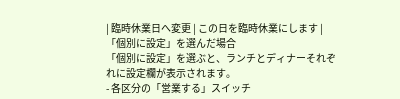| 臨時休業日へ変更 | この日を臨時休業にします |
「個別に設定」を選んだ場合
「個別に設定」を選ぶと、ランチとディナーそれぞれに設定欄が表示されます。
- 各区分の「営業する」スイッチ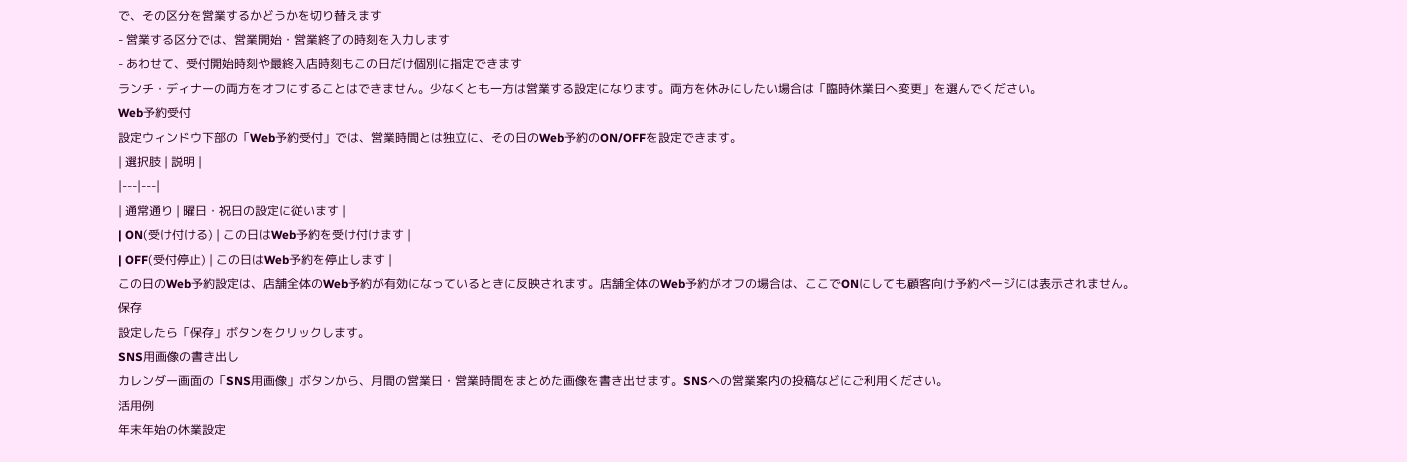で、その区分を営業するかどうかを切り替えます
- 営業する区分では、営業開始・営業終了の時刻を入力します
- あわせて、受付開始時刻や最終入店時刻もこの日だけ個別に指定できます
ランチ・ディナーの両方をオフにすることはできません。少なくとも一方は営業する設定になります。両方を休みにしたい場合は「臨時休業日へ変更」を選んでください。
Web予約受付
設定ウィンドウ下部の「Web予約受付」では、営業時間とは独立に、その日のWeb予約のON/OFFを設定できます。
| 選択肢 | 説明 |
|---|---|
| 通常通り | 曜日・祝日の設定に従います |
| ON(受け付ける) | この日はWeb予約を受け付けます |
| OFF(受付停止) | この日はWeb予約を停止します |
この日のWeb予約設定は、店舗全体のWeb予約が有効になっているときに反映されます。店舗全体のWeb予約がオフの場合は、ここでONにしても顧客向け予約ページには表示されません。
保存
設定したら「保存」ボタンをクリックします。
SNS用画像の書き出し
カレンダー画面の「SNS用画像」ボタンから、月間の営業日・営業時間をまとめた画像を書き出せます。SNSへの営業案内の投稿などにご利用ください。
活用例
年末年始の休業設定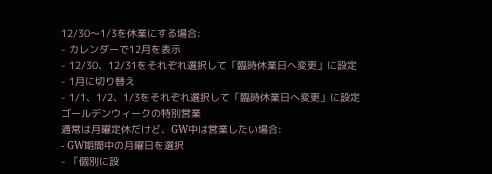12/30〜1/3を休業にする場合:
- カレンダーで12月を表示
- 12/30、12/31をそれぞれ選択して「臨時休業日へ変更」に設定
- 1月に切り替え
- 1/1、1/2、1/3をそれぞれ選択して「臨時休業日へ変更」に設定
ゴールデンウィークの特別営業
通常は月曜定休だけど、GW中は営業したい場合:
- GW期間中の月曜日を選択
- 「個別に設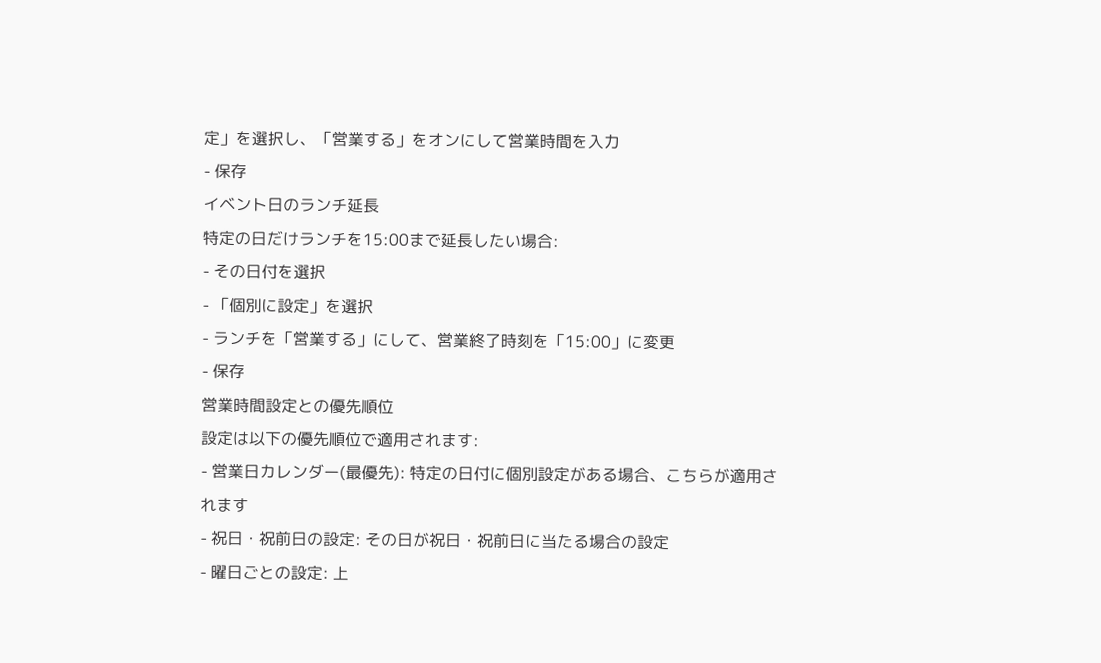定」を選択し、「営業する」をオンにして営業時間を入力
- 保存
イベント日のランチ延長
特定の日だけランチを15:00まで延長したい場合:
- その日付を選択
- 「個別に設定」を選択
- ランチを「営業する」にして、営業終了時刻を「15:00」に変更
- 保存
営業時間設定との優先順位
設定は以下の優先順位で適用されます:
- 営業日カレンダー(最優先): 特定の日付に個別設定がある場合、こちらが適用されます
- 祝日・祝前日の設定: その日が祝日・祝前日に当たる場合の設定
- 曜日ごとの設定: 上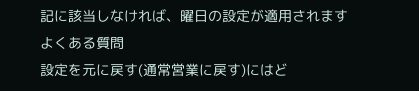記に該当しなければ、曜日の設定が適用されます
よくある質問
設定を元に戻す(通常営業に戻す)にはど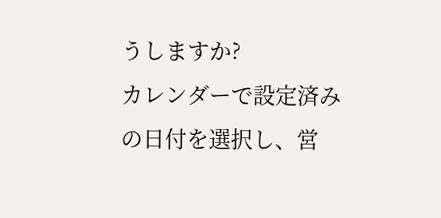うしますか?
カレンダーで設定済みの日付を選択し、営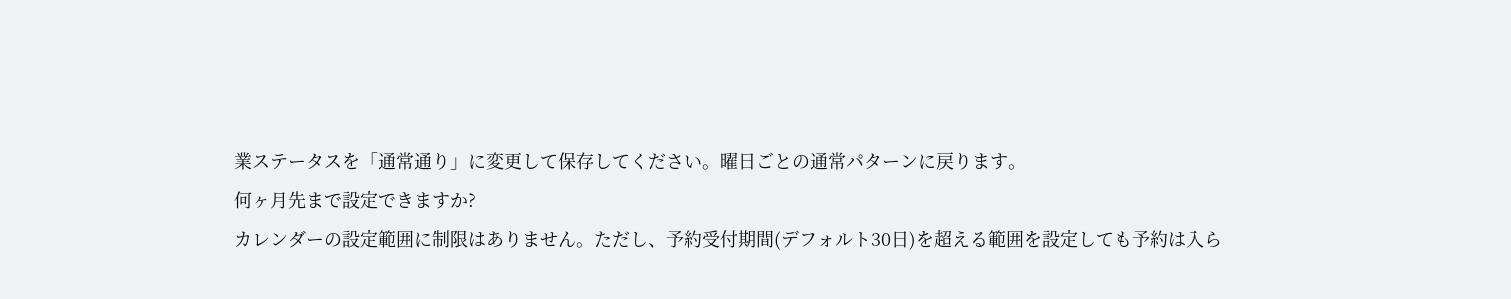業ステータスを「通常通り」に変更して保存してください。曜日ごとの通常パターンに戻ります。
何ヶ月先まで設定できますか?
カレンダーの設定範囲に制限はありません。ただし、予約受付期間(デフォルト30日)を超える範囲を設定しても予約は入ら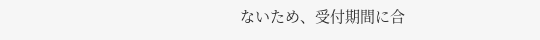ないため、受付期間に合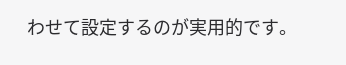わせて設定するのが実用的です。